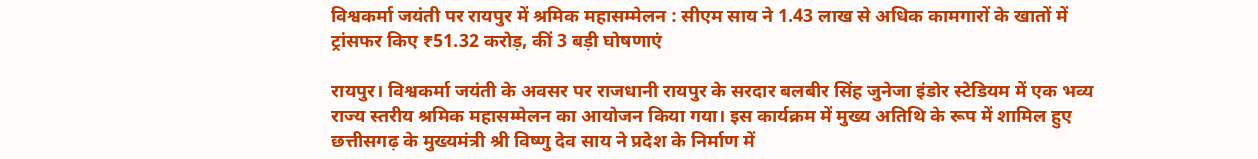विश्वकर्मा जयंती पर रायपुर में श्रमिक महासम्मेलन : सीएम साय ने 1.43 लाख से अधिक कामगारों के खातों में ट्रांसफर किए ₹51.32 करोड़, कीं 3 बड़ी घोषणाएं

रायपुर। विश्वकर्मा जयंती के अवसर पर राजधानी रायपुर के सरदार बलबीर सिंह जुनेजा इंडोर स्टेडियम में एक भव्य राज्य स्तरीय श्रमिक महासम्मेलन का आयोजन किया गया। इस कार्यक्रम में मुख्य अतिथि के रूप में शामिल हुए छत्तीसगढ़ के मुख्यमंत्री श्री विष्णु देव साय ने प्रदेश के निर्माण में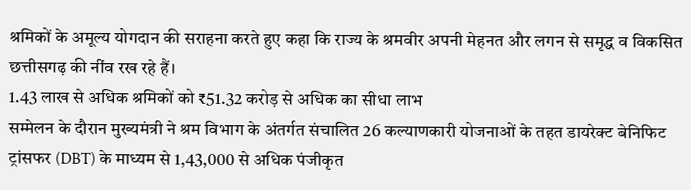श्रमिकों के अमूल्य योगदान की सराहना करते हुए कहा कि राज्य के श्रमवीर अपनी मेहनत और लगन से समृद्ध व विकसित छत्तीसगढ़ की नींव रख रहे हैं।
1.43 लाख से अधिक श्रमिकों को ₹51.32 करोड़ से अधिक का सीधा लाभ
सम्मेलन के दौरान मुख्यमंत्री ने श्रम विभाग के अंतर्गत संचालित 26 कल्याणकारी योजनाओं के तहत डायरेक्ट बेनिफिट ट्रांसफर (DBT) के माध्यम से 1,43,000 से अधिक पंजीकृत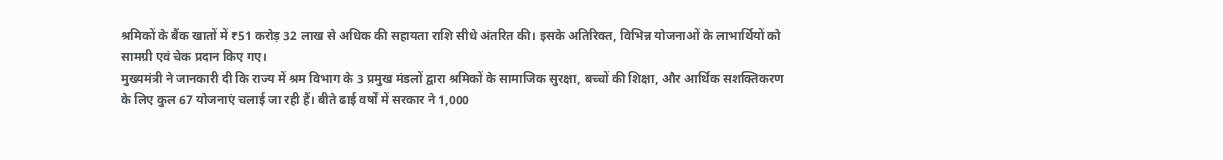श्रमिकों के बैंक खातों में ₹51 करोड़ 32 लाख से अधिक की सहायता राशि सीधे अंतरित की। इसके अतिरिक्त, विभिन्न योजनाओं के लाभार्थियों को सामग्री एवं चेक प्रदान किए गए।
मुख्यमंत्री ने जानकारी दी कि राज्य में श्रम विभाग के 3 प्रमुख मंडलों द्वारा श्रमिकों के सामाजिक सुरक्षा, बच्चों की शिक्षा, और आर्थिक सशक्तिकरण के लिए कुल 67 योजनाएं चलाई जा रही हैं। बीते ढाई वर्षों में सरकार ने 1,000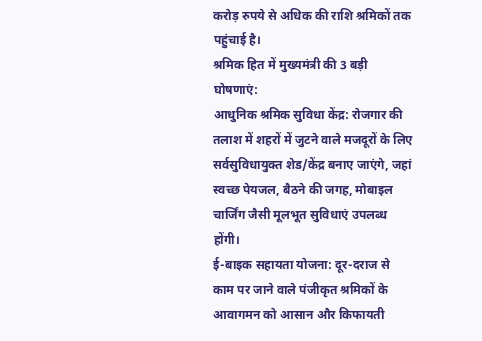करोड़ रुपये से अधिक की राशि श्रमिकों तक पहुंचाई है।
श्रमिक हित में मुख्यमंत्री की 3 बड़ी घोषणाएं:
आधुनिक श्रमिक सुविधा केंद्र: रोजगार की तलाश में शहरों में जुटने वाले मजदूरों के लिए सर्वसुविधायुक्त शेड/केंद्र बनाए जाएंगे, जहां स्वच्छ पेयजल, बैठने की जगह, मोबाइल चार्जिंग जैसी मूलभूत सुविधाएं उपलब्ध होंगी।
ई-बाइक सहायता योजना: दूर-दराज से काम पर जाने वाले पंजीकृत श्रमिकों के आवागमन को आसान और किफायती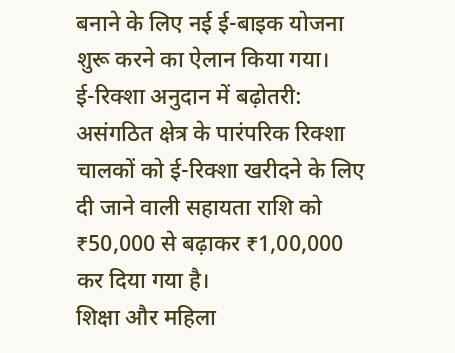बनाने के लिए नई ई-बाइक योजना शुरू करने का ऐलान किया गया।
ई-रिक्शा अनुदान में बढ़ोतरी: असंगठित क्षेत्र के पारंपरिक रिक्शा चालकों को ई-रिक्शा खरीदने के लिए दी जाने वाली सहायता राशि को ₹50,000 से बढ़ाकर ₹1,00,000 कर दिया गया है।
शिक्षा और महिला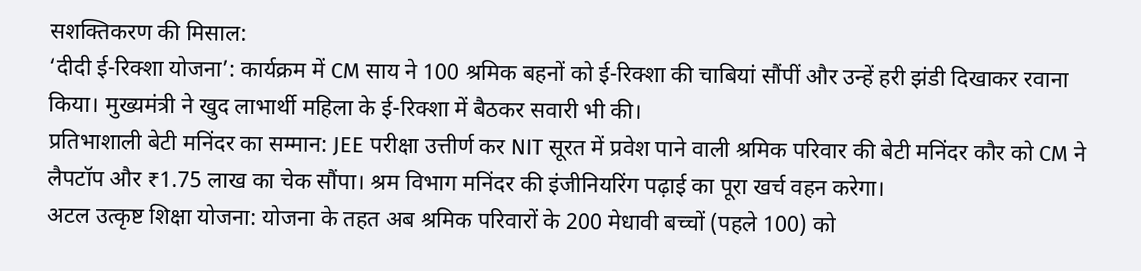सशक्तिकरण की मिसाल:
‘दीदी ई-रिक्शा योजना’: कार्यक्रम में CM साय ने 100 श्रमिक बहनों को ई-रिक्शा की चाबियां सौंपीं और उन्हें हरी झंडी दिखाकर रवाना किया। मुख्यमंत्री ने खुद लाभार्थी महिला के ई-रिक्शा में बैठकर सवारी भी की।
प्रतिभाशाली बेटी मनिंदर का सम्मान: JEE परीक्षा उत्तीर्ण कर NIT सूरत में प्रवेश पाने वाली श्रमिक परिवार की बेटी मनिंदर कौर को CM ने लैपटॉप और ₹1.75 लाख का चेक सौंपा। श्रम विभाग मनिंदर की इंजीनियरिंग पढ़ाई का पूरा खर्च वहन करेगा।
अटल उत्कृष्ट शिक्षा योजना: योजना के तहत अब श्रमिक परिवारों के 200 मेधावी बच्चों (पहले 100) को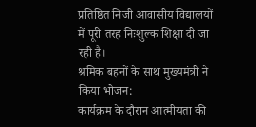प्रतिष्ठित निजी आवासीय विद्यालयों में पूरी तरह निःशुल्क शिक्षा दी जा रही है।
श्रमिक बहनों के साथ मुख्यमंत्री ने किया भोजन:
कार्यक्रम के दौरान आत्मीयता की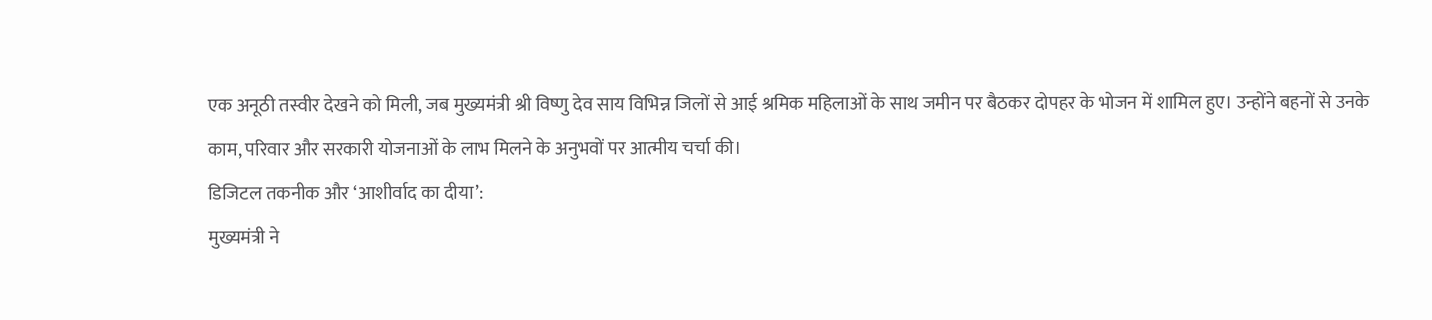एक अनूठी तस्वीर देखने को मिली, जब मुख्यमंत्री श्री विष्णु देव साय विभिन्न जिलों से आई श्रमिक महिलाओं के साथ जमीन पर बैठकर दोपहर के भोजन में शामिल हुए। उन्होंने बहनों से उनके काम, परिवार और सरकारी योजनाओं के लाभ मिलने के अनुभवों पर आत्मीय चर्चा की।
डिजिटल तकनीक और ‘आशीर्वाद का दीया’:
मुख्यमंत्री ने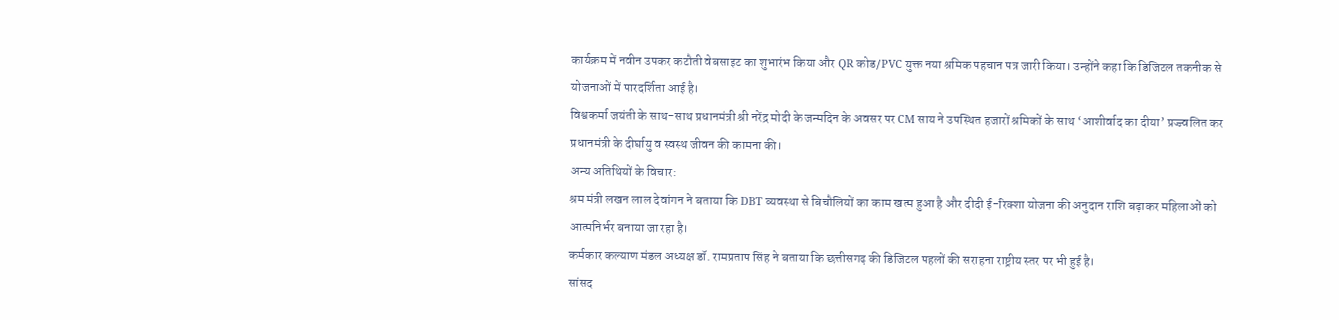कार्यक्रम में नवीन उपकर कटौती वेबसाइट का शुभारंभ किया और QR कोड/PVC युक्त नया श्रमिक पहचान पत्र जारी किया। उन्होंने कहा कि डिजिटल तकनीक से योजनाओं में पारदर्शिता आई है।
विश्वकर्मा जयंती के साथ-साथ प्रधानमंत्री श्री नरेंद्र मोदी के जन्मदिन के अवसर पर CM साय ने उपस्थित हजारों श्रमिकों के साथ ‘आशीर्वाद का दीया’ प्रज्ज्वलित कर प्रधानमंत्री के दीर्घायु व स्वस्थ जीवन की कामना की।
अन्य अतिथियों के विचार:
श्रम मंत्री लखन लाल देवांगन ने बताया कि DBT व्यवस्था से बिचौलियों का काम खत्म हुआ है और दीदी ई-रिक्शा योजना की अनुदान राशि बढ़ाकर महिलाओं को आत्मनिर्भर बनाया जा रहा है।
कर्मकार कल्याण मंडल अध्यक्ष डॉ. रामप्रताप सिंह ने बताया कि छत्तीसगढ़ की डिजिटल पहलों की सराहना राष्ट्रीय स्तर पर भी हुई है।
सांसद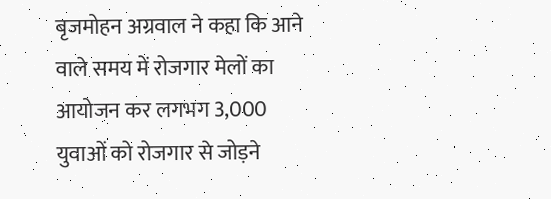बृजमोहन अग्रवाल ने कहा कि आने वाले समय में रोजगार मेलों का आयोजन कर लगभग 3,000 युवाओं को रोजगार से जोड़ने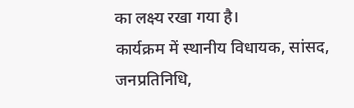का लक्ष्य रखा गया है।
कार्यक्रम में स्थानीय विधायक, सांसद, जनप्रतिनिधि,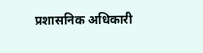प्रशासनिक अधिकारी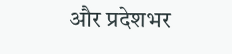और प्रदेशभर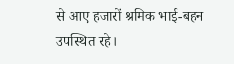से आए हजारों श्रमिक भाई-बहन उपस्थित रहे।